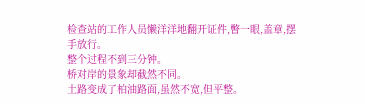检查站的工作人员懒洋洋地翻开证件,瞥一眼,盖章,摆手放行。
整个过程不到三分钟。
桥对岸的景象却截然不同。
土路变成了柏油路面,虽然不宽,但平整。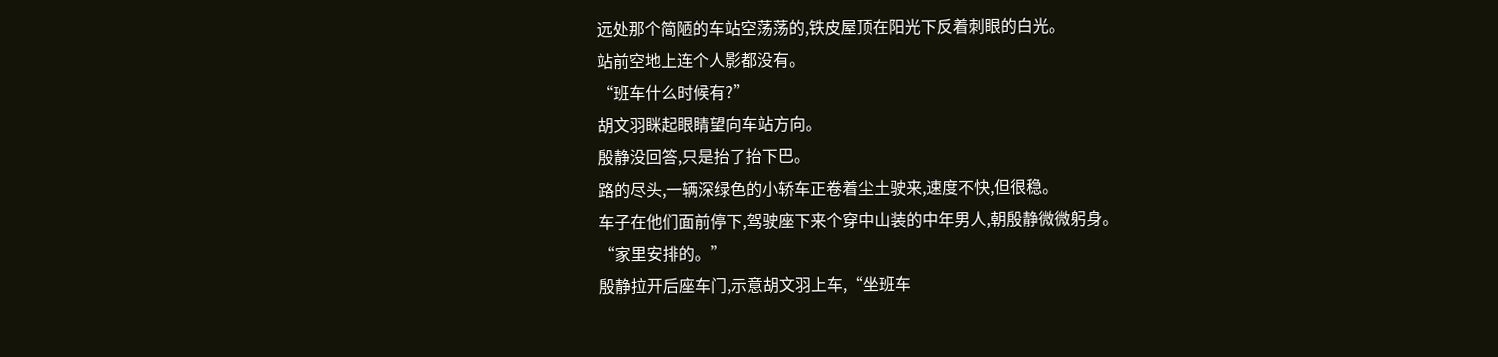远处那个简陋的车站空荡荡的,铁皮屋顶在阳光下反着刺眼的白光。
站前空地上连个人影都没有。
“班车什么时候有?”
胡文羽眯起眼睛望向车站方向。
殷静没回答,只是抬了抬下巴。
路的尽头,一辆深绿色的小轿车正卷着尘土驶来,速度不快,但很稳。
车子在他们面前停下,驾驶座下来个穿中山装的中年男人,朝殷静微微躬身。
“家里安排的。”
殷静拉开后座车门,示意胡文羽上车,“坐班车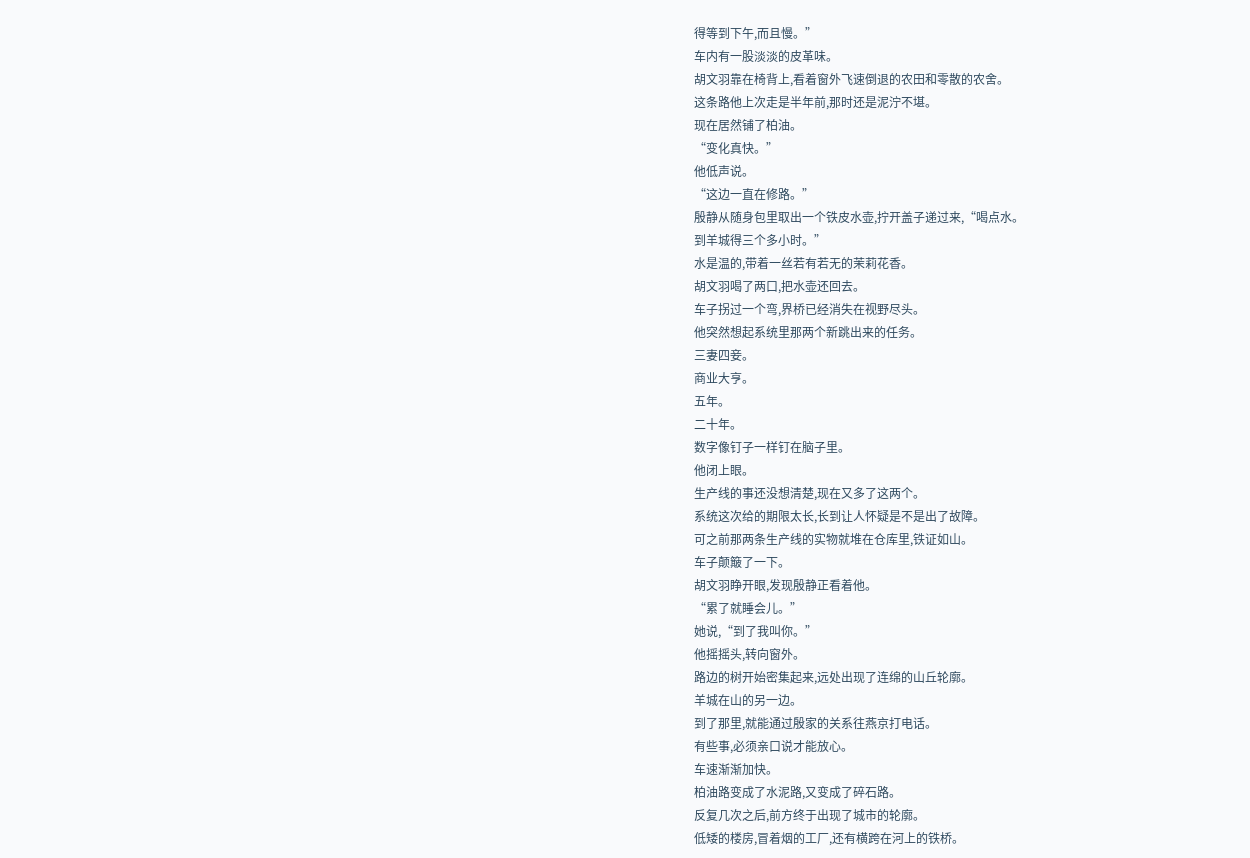得等到下午,而且慢。”
车内有一股淡淡的皮革味。
胡文羽靠在椅背上,看着窗外飞速倒退的农田和零散的农舍。
这条路他上次走是半年前,那时还是泥泞不堪。
现在居然铺了柏油。
“变化真快。”
他低声说。
“这边一直在修路。”
殷静从随身包里取出一个铁皮水壶,拧开盖子递过来,“喝点水。
到羊城得三个多小时。”
水是温的,带着一丝若有若无的茉莉花香。
胡文羽喝了两口,把水壶还回去。
车子拐过一个弯,界桥已经消失在视野尽头。
他突然想起系统里那两个新跳出来的任务。
三妻四妾。
商业大亨。
五年。
二十年。
数字像钉子一样钉在脑子里。
他闭上眼。
生产线的事还没想清楚,现在又多了这两个。
系统这次给的期限太长,长到让人怀疑是不是出了故障。
可之前那两条生产线的实物就堆在仓库里,铁证如山。
车子颠簸了一下。
胡文羽睁开眼,发现殷静正看着他。
“累了就睡会儿。”
她说,“到了我叫你。”
他摇摇头,转向窗外。
路边的树开始密集起来,远处出现了连绵的山丘轮廓。
羊城在山的另一边。
到了那里,就能通过殷家的关系往燕京打电话。
有些事,必须亲口说才能放心。
车速渐渐加快。
柏油路变成了水泥路,又变成了碎石路。
反复几次之后,前方终于出现了城市的轮廓。
低矮的楼房,冒着烟的工厂,还有横跨在河上的铁桥。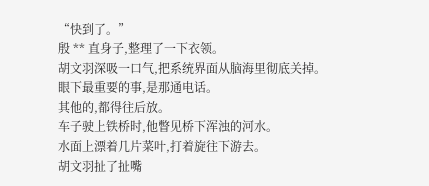“快到了。”
殷 ** 直身子,整理了一下衣领。
胡文羽深吸一口气,把系统界面从脑海里彻底关掉。
眼下最重要的事,是那通电话。
其他的,都得往后放。
车子驶上铁桥时,他瞥见桥下浑浊的河水。
水面上漂着几片菜叶,打着旋往下游去。
胡文羽扯了扯嘴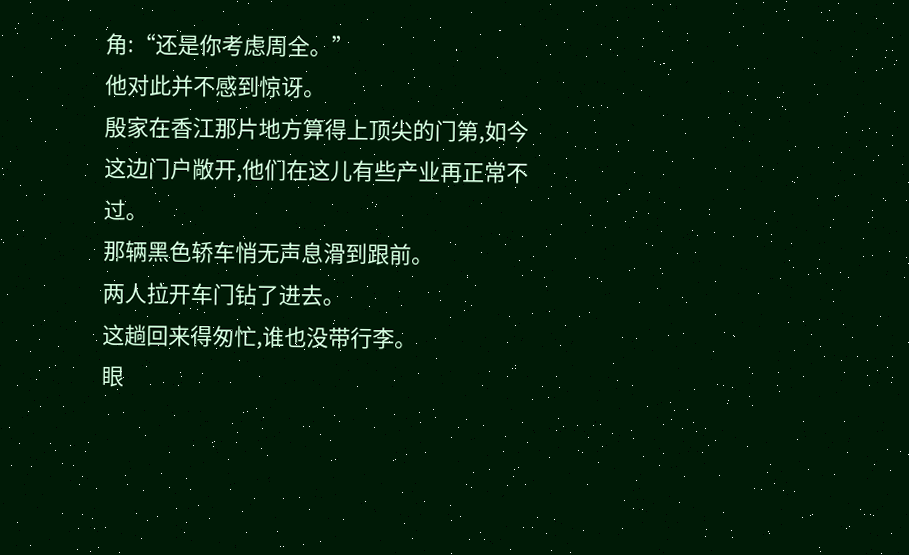角:“还是你考虑周全。”
他对此并不感到惊讶。
殷家在香江那片地方算得上顶尖的门第,如今这边门户敞开,他们在这儿有些产业再正常不过。
那辆黑色轿车悄无声息滑到跟前。
两人拉开车门钻了进去。
这趟回来得匆忙,谁也没带行李。
眼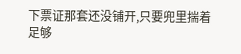下票证那套还没铺开,只要兜里揣着足够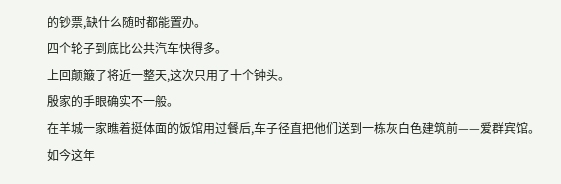的钞票,缺什么随时都能置办。
四个轮子到底比公共汽车快得多。
上回颠簸了将近一整天,这次只用了十个钟头。
殷家的手眼确实不一般。
在羊城一家瞧着挺体面的饭馆用过餐后,车子径直把他们送到一栋灰白色建筑前——爱群宾馆。
如今这年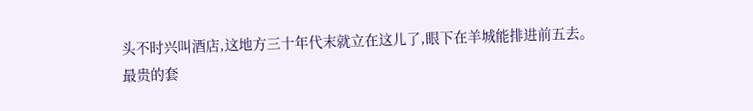头不时兴叫酒店,这地方三十年代末就立在这儿了,眼下在羊城能排进前五去。
最贵的套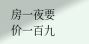房一夜要价一百九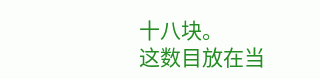十八块。
这数目放在当